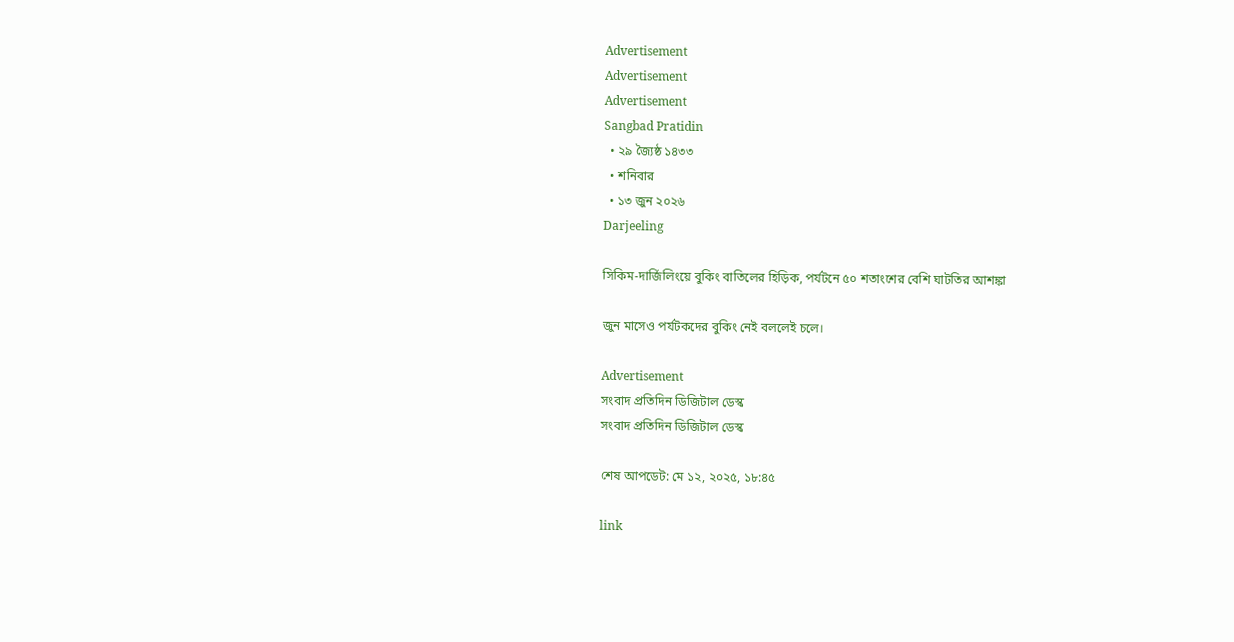Advertisement
Advertisement
Advertisement
Sangbad Pratidin
  • ২৯ জ্যৈষ্ঠ ১৪৩৩
  • শনিবার
  • ১৩ জুন ২০২৬
Darjeeling

সিকিম-দার্জিলিংয়ে বুকিং বাতিলের হিড়িক, পর্যটনে ৫০ শতাংশের বেশি ঘাটতির আশঙ্কা

জুন মাসেও পর্যটকদের বুকিং নেই বললেই চলে।

Advertisement
সংবাদ প্রতিদিন ডিজিটাল ডেস্ক
সংবাদ প্রতিদিন ডিজিটাল ডেস্ক

শেষ আপডেট: মে ১২, ২০২৫, ১৮:৪৫

link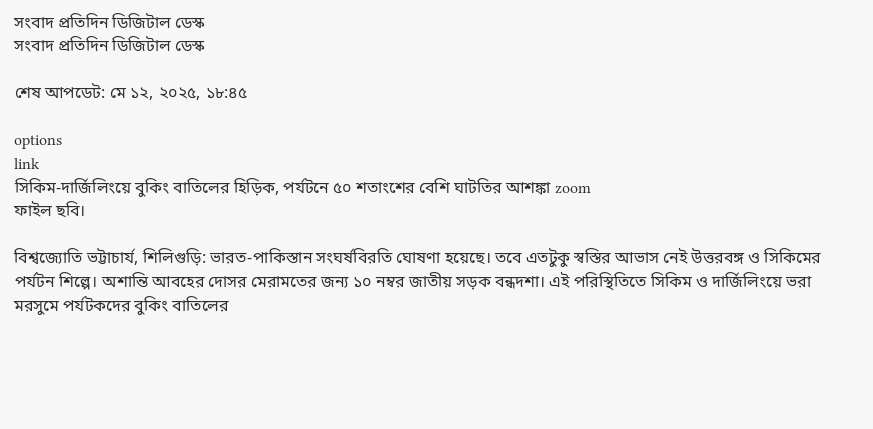সংবাদ প্রতিদিন ডিজিটাল ডেস্ক
সংবাদ প্রতিদিন ডিজিটাল ডেস্ক

শেষ আপডেট: মে ১২, ২০২৫, ১৮:৪৫

options
link
সিকিম-দার্জিলিংয়ে বুকিং বাতিলের হিড়িক, পর্যটনে ৫০ শতাংশের বেশি ঘাটতির আশঙ্কা zoom
ফাইল ছবি।

বিশ্বজ্যোতি ভট্টাচার্য, শিলিগুড়ি: ভারত-পাকিস্তান সংঘর্ষবিরতি ঘোষণা হয়েছে। তবে এতটুকু স্বস্তির আভাস নেই উত্তরবঙ্গ ও সিকিমের পর্যটন শিল্পে। অশান্তি আবহের দোসর মেরামতের জন্য ১০ নম্বর জাতীয় সড়ক বন্ধদশা। এই পরিস্থিতিতে সিকিম ও দার্জিলিংয়ে ভরা মরসুমে পর্যটকদের বুকিং বাতিলের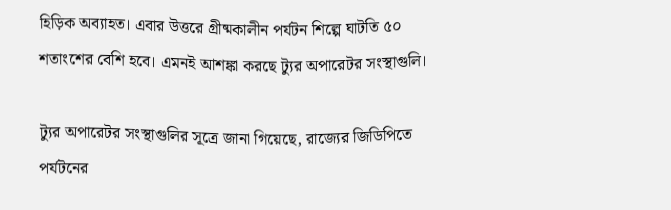হিড়িক অব্যাহত। এবার উত্তরে গ্রীষ্মকালীন পর্যটন শিল্পে ঘাটতি ৫০ শতাংশের বেশি হবে। এমনই আশঙ্কা করছে ট্যুর অপারেটর সংস্থাগুলি।

ট্যুর অপারেটর সংস্থাগুলির সূত্রে জানা গিয়েছে, রাজ্যের জিডিপিতে পর্যটনের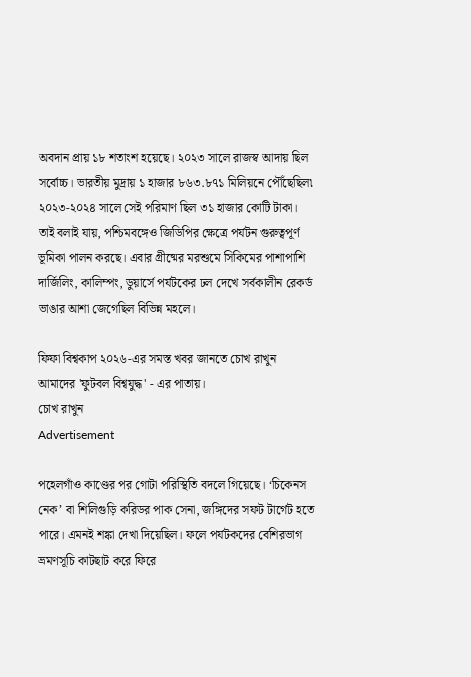অবদান প্রায় ১৮ শতাংশ হয়েছে। ২০২৩ সালে রাজস্ব আদায় ছিল সর্বোচ্চ। ভারতীয় মুদ্রায় ১ হাজার ৮৬৩.৮৭১ মিলিয়নে পৌঁছেছিল৷ ২০২৩-২০২৪ সালে সেই পরিমাণ ছিল ৩১ হাজার কোটি টাকা। তাই বলাই যায়, পশ্চিমবঙ্গেও জিডিপির ক্ষেত্রে পর্যটন গুরুত্বপূর্ণ ভূমিকা পালন করছে। এবার গ্রীষ্মের মরশুমে সিকিমের পাশাপাশি দার্জিলিং, কালিম্পং, ডুয়ার্সে পর্যটকের ঢল দেখে সর্বকালীন রেকর্ড ভাঙার আশা জেগেছিল বিভিন্ন মহলে।

ফিফা বিশ্বকাপ ২০২৬-এর সমস্ত খবর জানতে চোখ রাখুন আমাদের 'ফুটবল বিশ্বযুদ্ধ' - এর পাতায়।
চোখ রাখুন
Advertisement

পহেলগাঁও কাণ্ডের পর গোটা পরিস্থিতি বদলে গিয়েছে। ‘চিকেনস নেক’ বা শিলিগুড়ি করিডর পাক সেনা, জঙ্গিদের সফট টার্গেট হতে পারে। এমনই শঙ্কা দেখা দিয়েছিল। ফলে পর্যটকদের বেশিরভাগ ভ্রমণসূচি কাটছাট করে ফিরে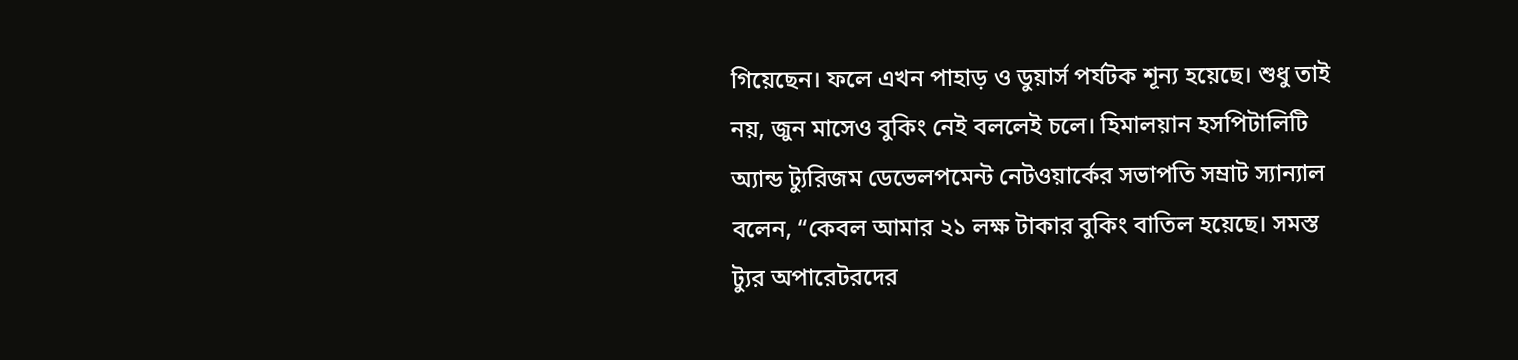গিয়েছেন। ফলে এখন পাহাড় ও ডুয়ার্স পর্যটক শূন্য হয়েছে। শুধু তাই নয়, জুন মাসেও বুকিং নেই বললেই চলে। হিমালয়ান হসপিটালিটি অ্যান্ড ট্যুরিজম ডেভেলপমেন্ট নেটওয়ার্কের সভাপতি সম্রাট স্যান্যাল বলেন, “কেবল আমার ২১ লক্ষ টাকার বুকিং বাতিল হয়েছে। সমস্ত ট্যুর অপারেটরদের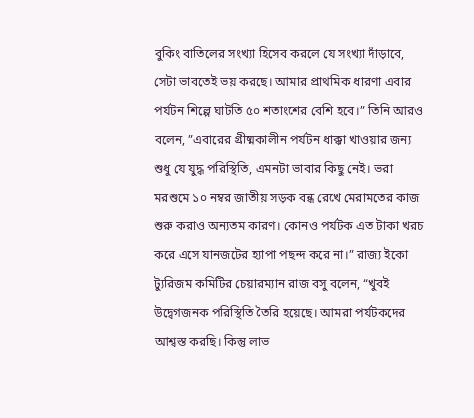বুকিং বাতিলের সংখ্যা হিসেব করলে যে সংখ্যা দাঁড়াবে, সেটা ভাবতেই ভয় করছে। আমার প্রাথমিক ধারণা এবার পর্যটন শিল্পে ঘাটতি ৫০ শতাংশের বেশি হবে।” তিনি আরও বলেন, ”এবারের গ্রীষ্মকালীন পর্যটন ধাক্কা খাওয়ার জন্য শুধু যে যুদ্ধ পরিস্থিতি, এমনটা ভাবার কিছু নেই। ভরা মরশুমে ১০ নম্বর জাতীয় সড়ক বন্ধ রেখে মেরামতের কাজ শুরু করাও অন্যতম কারণ। কোনও পর্যটক এত টাকা খরচ করে এসে যানজটের হ্যাপা পছন্দ করে না।” রাজ্য ইকো ট্যুরিজম কমিটির চেয়ারম্যান রাজ বসু বলেন, “খুবই উদ্বেগজনক পরিস্থিতি তৈরি হয়েছে। আমরা পর্যটকদের আশ্বস্ত করছি। কিন্তু লাভ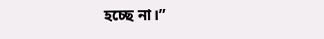হচ্ছে না।”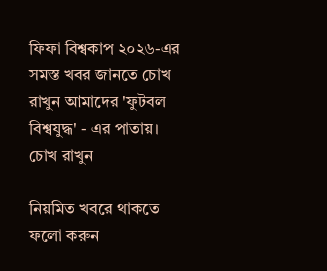ফিফা বিশ্বকাপ ২০২৬-এর সমস্ত খবর জানতে চোখ রাখুন আমাদের 'ফুটবল বিশ্বযুদ্ধ' - এর পাতায়।
চোখ রাখুন

নিয়মিত খবরে থাকতে ফলো করুন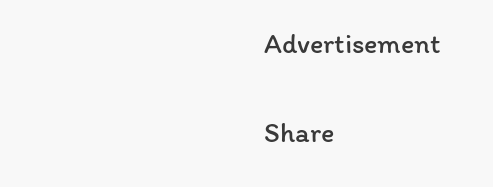Advertisement

Share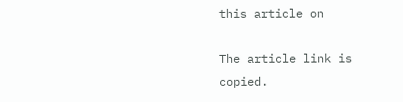this article on

The article link is copied.